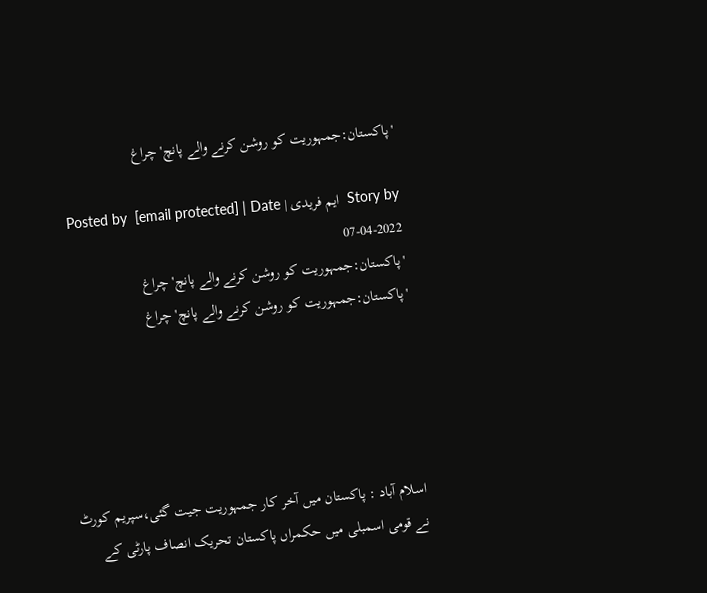'پاکستان:جمہوریت کو روشن کرنے والے پانچ' چراغ

Story by  ایم فریدی | Posted by  [email protected] | Date 07-04-2022
'پاکستان:جمہوریت کو روشن کرنے والے پانچ' چراغ
'پاکستان:جمہوریت کو روشن کرنے والے پانچ' چراغ





اسلام آباد : پاکستان میں آخر کار جمہوریت جیت گئی،سپریم کورٹ نے قومی اسمبلی میں حکمراں پاکستان تحریک انصاف پارٹی کے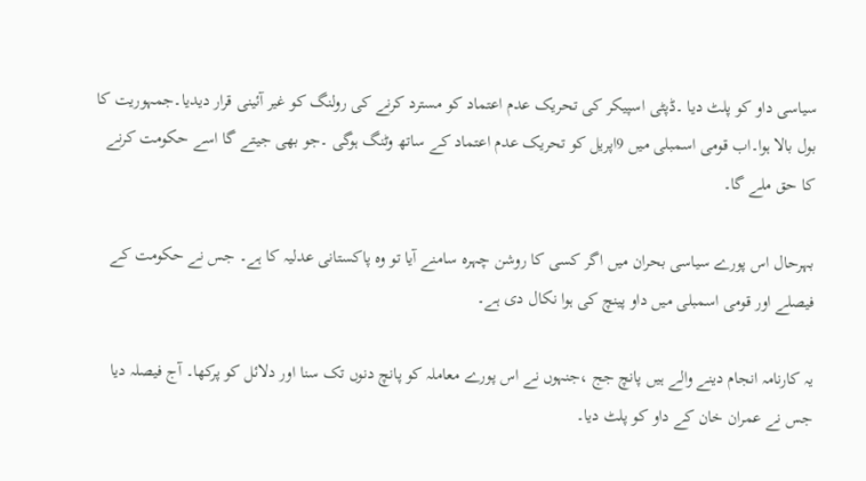سیاسی داو کو پلٹ دیا ۔ڈپٹی اسپیکر کی تحریک عدم اعتماد کو مسترد کرنے کی رولنگ کو غیر آئینی قرار دیدیا۔جمہوریت کا بول بالا ہوا۔اب قومی اسمبلی میں 9اپریل کو تحریک عدم اعتماد کے ساتھ وٹنگ ہوگی ۔جو بھی جیتے گا اسے حکومت کرنے کا حق ملے گا۔

بہرحال اس پورے سیاسی بحران میں اگر کسی کا روشن چہرہ سامنے آیا تو وہ پاکستانی عدلیہ کا ہے۔ جس نے حکومت کے فیصلے اور قومی اسمبلی میں داو پینچ کی ہوا نکال دی ہے۔

یہ کارنامہ انجام دینے والے ہیں پانچ جج ،جنہوں نے اس پورے معاملہ کو پانچ دنوں تک سنا اور دلائل کو پرکھا۔ آج فیصلہ دیا جس نے عمران خان کے داو کو پلٹ دیا۔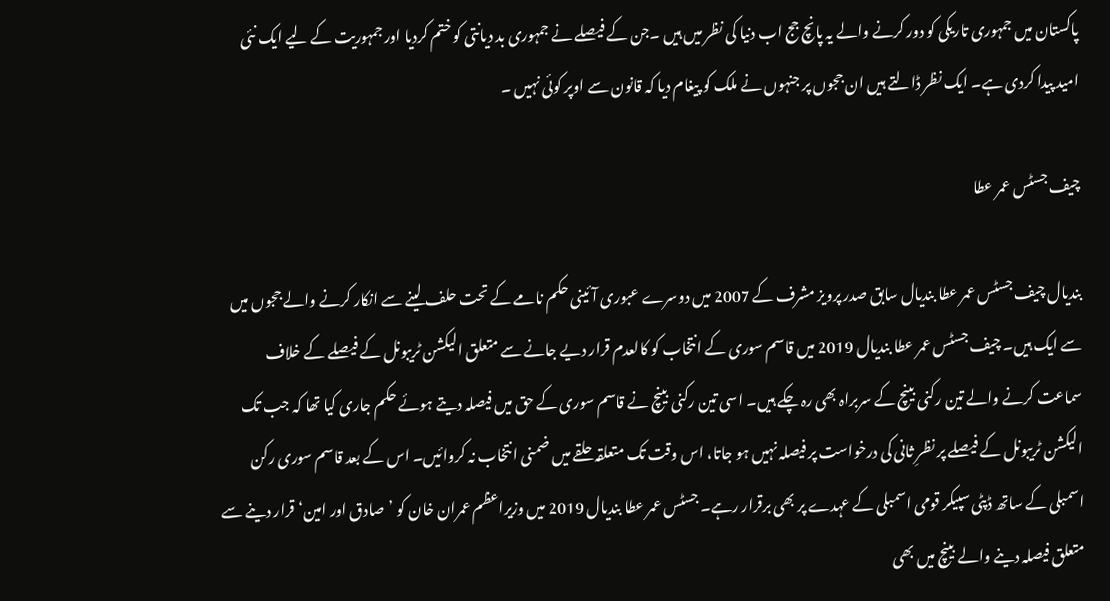پاکستان میں جمہوری تاریکی کو دور کرنے والے یہ پانچ جج اب دنیا کی نظر میں ہیں ۔جن کے فیصلے نے جمہوری بد دیانتی کو ختم کردیا اور جمہوریت کے لیے ایک نئی امید پیدا کردی ہے۔ ایک نظر ڈالتے ہیں ان ججوں پر جنہوں نے ملک کو پیغام دیا کہ قانون سے اوپر کوئی نہیں ۔

چیف جسٹس عمر عطا

بندیال چیف جسٹس عمر عطا بندیال سابق صدر پرویز مشرف کے 2007 میں دوسرے عبوری آئینی حکم نامے کے تحت حلف لینے سے انکار کرنے والے ججوں میں سے ایک ہیں۔ چیف جسٹس عمر عطا بندیال 2019 میں قاسم سوری کے انتخاب کو کالعدم قرار دیے جانے سے متعلق الیکشن ٹریبونل کے فیصلے کے خلاف سماعت کرنے والے تین رکنی بینچ کے سربراہ بھی رہ چکے ہیں۔ اسی تین رکنی بینچ نے قاسم سوری کے حق میں فیصلہ دیتے ہوئے حکم جاری کیا تھا کہ جب تک الیکشن ٹریبونل کے فیصلے پر نظرِ ثانی کی درخواست پر فیصلہ نہیں ہو جاتا، اس وقت تک متعلقہ حلقے میں ضمنی انتخاب نہ کروائیں۔ اس کے بعد قاسم سوری رکن اسمبلی کے ساتھ ڈپٹی سپیکر قومی اسمبلی کے عہدے پر بھی برقرار رہے۔ جسٹس عمر عطا بندیال 2019 میں وزیراعظم عمران خان کو ’صادق اور امین‘ قرار دینے سے متعلق فیصلہ دینے والے بینچ میں بھی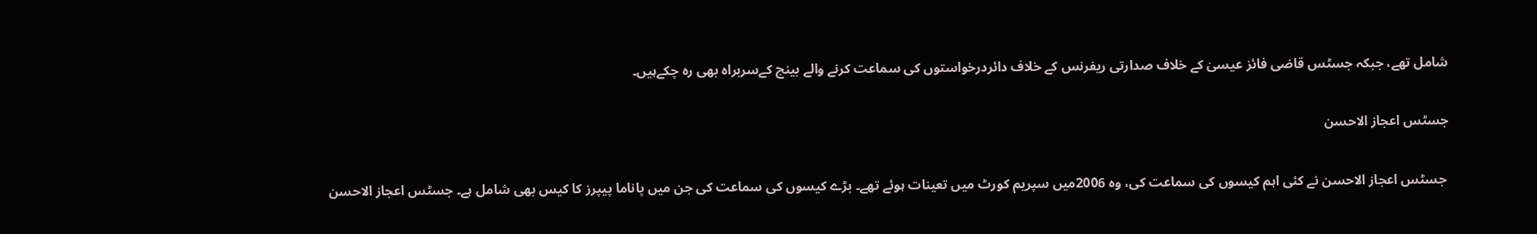شامل تھے، جبکہ جسٹس قاضی فائز عیسیٰ کے خلاف صدارتی ریفرنس کے خلاف دائردرخواستوں کی سماعت کرنے والے بینچ کےسربراہ بھی رہ چکےہیں۔

جسٹس اعجاز الاحسن

 جسٹس اعجاز الاحسن نے کئی اہم کیسوں کی سماعت کی، وہ 2006میں سپریم کورٹ میں تعینات ہوئے تھے۔ بڑے کیسوں کی سماعت کی جن میں پاناما پیپرز کا کیس بھی شامل ہے۔ جسٹس اعجاز الاحسن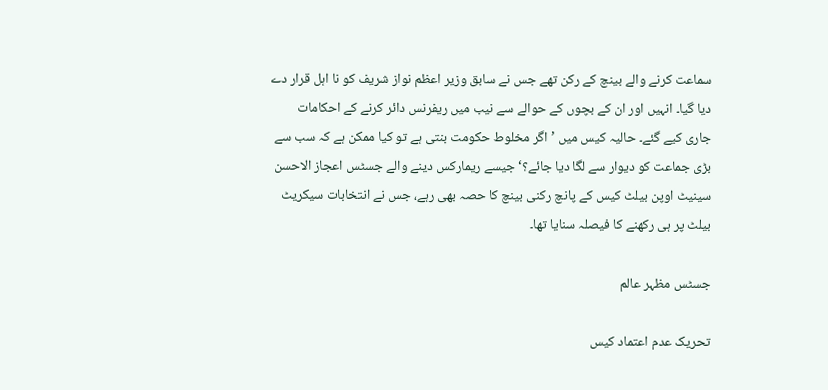سماعت کرنے والے بینچ کے رکن تھے جس نے سابق وزیر اعظم نواز شریف کو نا اہل قرار دے دیا گیا۔ انہیں اور ان کے بچوں کے حوالے سے نیب میں ریفرنس دائر کرنے کے احکامات جاری کیے گئے۔ حالیہ کیس میں ’اگر مخلوط حکومت بنتی ہے تو کیا ممکن ہے کہ سب سے بڑی جماعت کو دیوار سے لگا دیا جائے؟‘ جیسے ریمارکس دینے والے جسٹس اعجاز الاحسن سینیٹ اوپن بیلٹ کیس کے پانچ رکنی بینچ کا حصہ بھی رہے، جس نے انتخابات سیکریٹ بیلٹ پر ہی رکھنے کا فیصلہ سنایا تھا۔

جسٹس مظہر عالم

تحریک عدم اعتماد کیس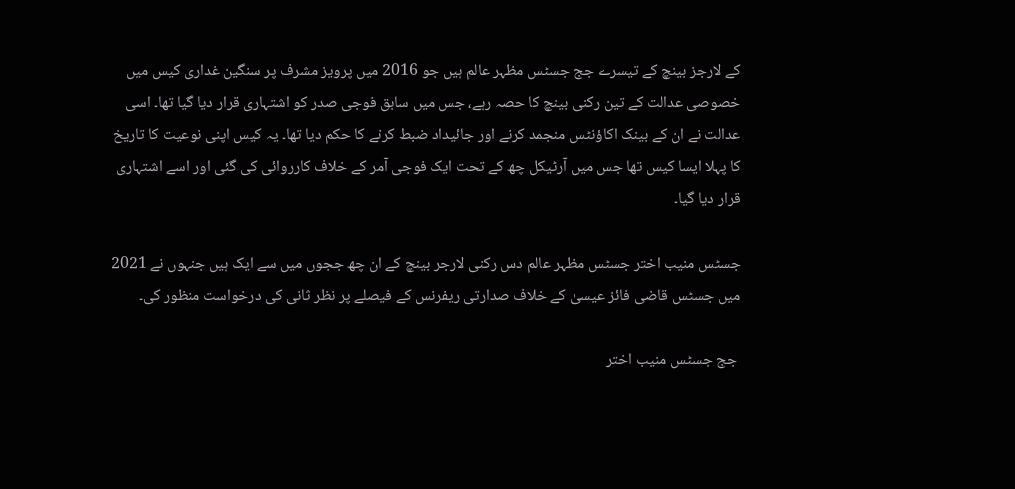کے لارجز بینچ کے تیسرے جج جسٹس مظہر عالم ہیں جو 2016 میں پرویز مشرف پر سنگین غداری کیس میں خصوصی عدالت کے تین رکنی بینچ کا حصہ رہے، جس میں سابق فوجی صدر کو اشتہاری قرار دیا گیا تھا۔ اسی عدالت نے ان کے بینک اکاؤنٹس منجمد کرنے اور جائیداد ضبط کرنے کا حکم دیا تھا۔ یہ کیس اپنی نوعیت کا تاریخ کا پہلا ایسا کیس تھا جس میں آرٹیکل چھ کے تحت ایک فوجی آمر کے خلاف کارروائی کی گئی اور اسے اشتہاری قرار دیا گیا۔

جسٹس منیب اختر جسٹس مظہر عالم دس رکنی لارجر بینچ کے ان چھ ججوں میں سے ایک ہیں جنہوں نے 2021 میں جسٹس قاضی فائز عیسیٰ کے خلاف صدارتی ریفرنس کے فیصلے پر نظر ثانی کی درخواست منظور کی۔

 جج جسٹس منیب اختر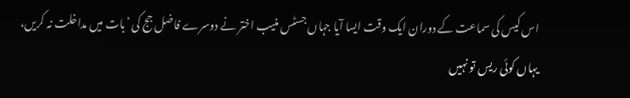اس کیس کی سماعت کے دوران ایک وقت ایسا آیا جہاں جسٹس منیب اختر نے دوسرے فاضل جج کی ’بات میں مداخلت نہ کریں، یہاں کوئی ریس تو نہیں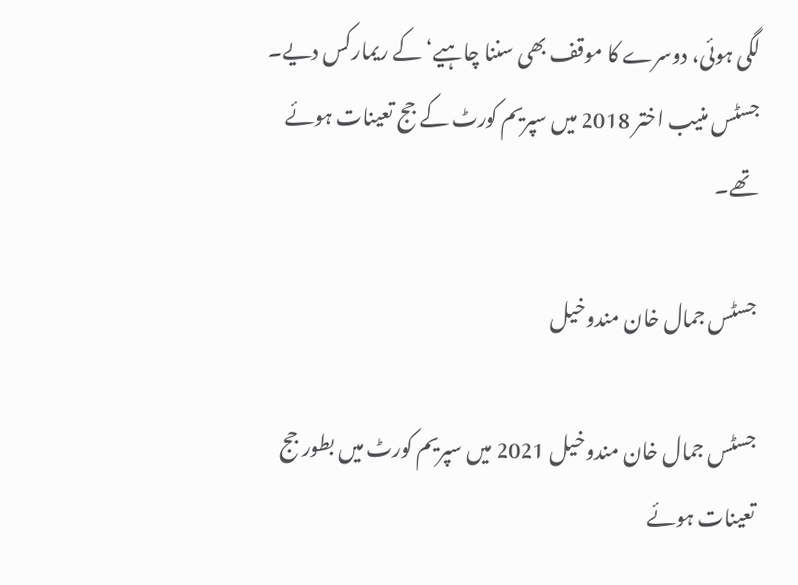لگی ہوئی، دوسرے کا موقف بھی سننا چاہیے‘ کے ریمارکس دیے۔ جسٹس منیب اختر 2018 میں سپریم کورٹ کے جج تعینات ہوئے تھے۔

جسٹس جمال خان مندوخیل

جسٹس جمال خان مندوخیل 2021 میں سپریم کورٹ میں بطور جج تعینات ہوئے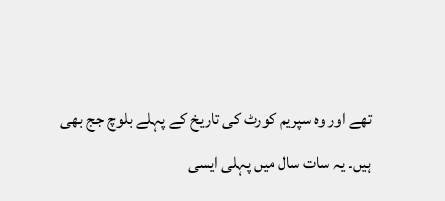تھے اور وہ سپریم کورٹ کی تاریخ کے پہلے بلوچ جج بھی ہیں۔ یہ سات سال میں پہلی ایسی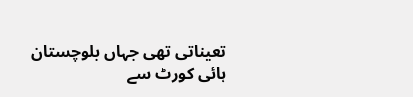تعیناتی تھی جہاں بلوچستان ہائی کورٹ سے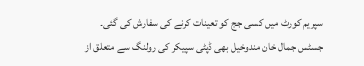سپریم کورٹ میں کسی جج کو تعینات کرنے کی سفارش کی گئی۔ جسٹس جمال خان مندوخیل بھی ڈپٹی سپیکر کی رولنگ سے متعلق از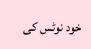خود نوٹس کی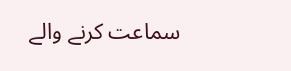سماعت کرنے والے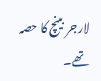لارجر بینچ کا حصہ تھے۔